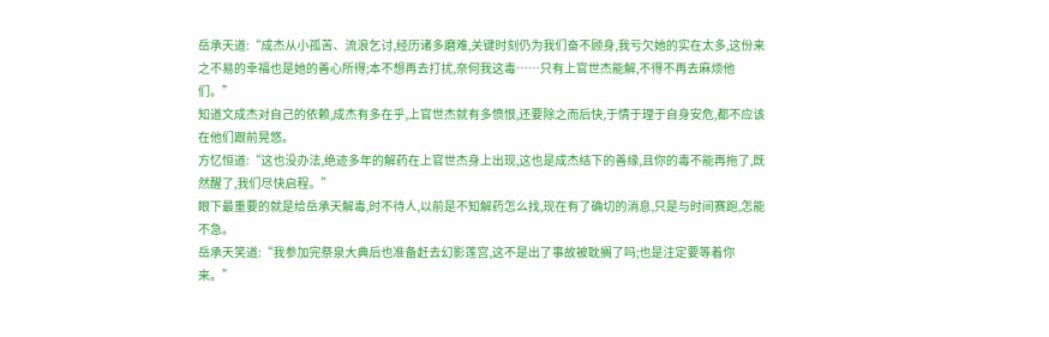岳承天道:“成杰从小孤苦、流浪乞讨,经历诸多磨难,关键时刻仍为我们奋不顾身,我亏欠她的实在太多,这份来之不易的幸福也是她的善心所得;本不想再去打扰,奈何我这毒……只有上官世杰能解,不得不再去麻烦他们。”
知道文成杰对自己的依赖,成杰有多在乎,上官世杰就有多愤恨,还要除之而后快,于情于理于自身安危,都不应该在他们跟前晃悠。
方忆恒道:“这也没办法,绝迹多年的解药在上官世杰身上出现,这也是成杰结下的善缘,且你的毒不能再拖了,既然醒了,我们尽快启程。”
眼下最重要的就是给岳承天解毒,时不待人,以前是不知解药怎么找,现在有了确切的消息,只是与时间赛跑,怎能不急。
岳承天笑道:“我参加完祭泉大典后也准备赶去幻影莲宫,这不是出了事故被耽搁了吗;也是注定要等着你来。”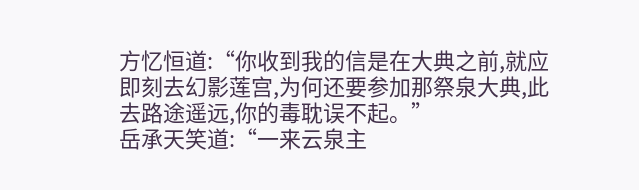方忆恒道:“你收到我的信是在大典之前,就应即刻去幻影莲宫,为何还要参加那祭泉大典,此去路途遥远,你的毒耽误不起。”
岳承天笑道:“一来云泉主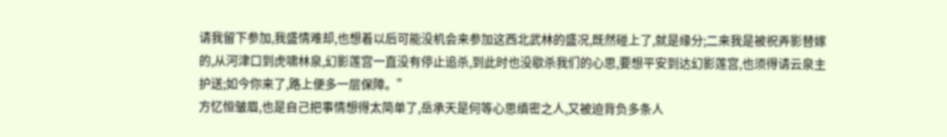请我留下参加,我盛情难却,也想着以后可能没机会来参加这西北武林的盛况,既然碰上了,就是缘分;二来我是被祝弄影替嫁的,从河津口到虎啸林泉,幻影莲宫一直没有停止追杀,到此时也没歇杀我们的心思,要想平安到达幻影莲宫,也须得请云泉主护送;如今你来了,路上便多一层保障。”
方忆恒皱眉,也是自己把事情想得太简单了,岳承天是何等心思缜密之人,又被迫背负多条人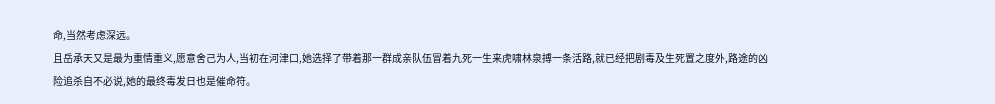命,当然考虑深远。
且岳承天又是最为重情重义,愿意舍己为人,当初在河津口,她选择了带着那一群成亲队伍冒着九死一生来虎啸林泉搏一条活路,就已经把剧毒及生死置之度外,路途的凶险追杀自不必说,她的最终毒发日也是催命符。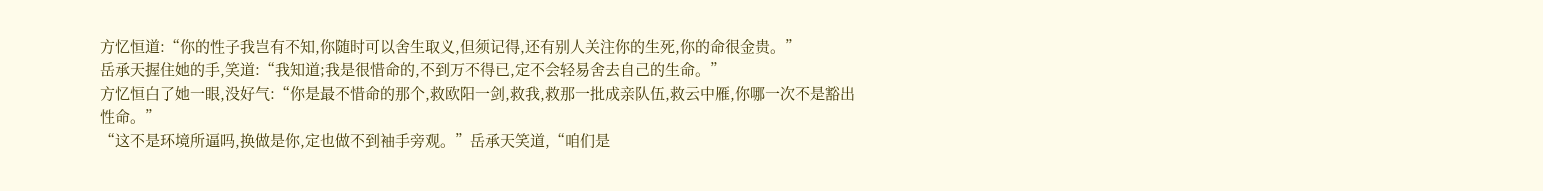方忆恒道:“你的性子我岂有不知,你随时可以舍生取义,但须记得,还有别人关注你的生死,你的命很金贵。”
岳承天握住她的手,笑道:“我知道;我是很惜命的,不到万不得已,定不会轻易舍去自己的生命。”
方忆恒白了她一眼,没好气:“你是最不惜命的那个,救欧阳一剑,救我,救那一批成亲队伍,救云中雁,你哪一次不是豁出性命。”
“这不是环境所逼吗,换做是你,定也做不到袖手旁观。”岳承天笑道,“咱们是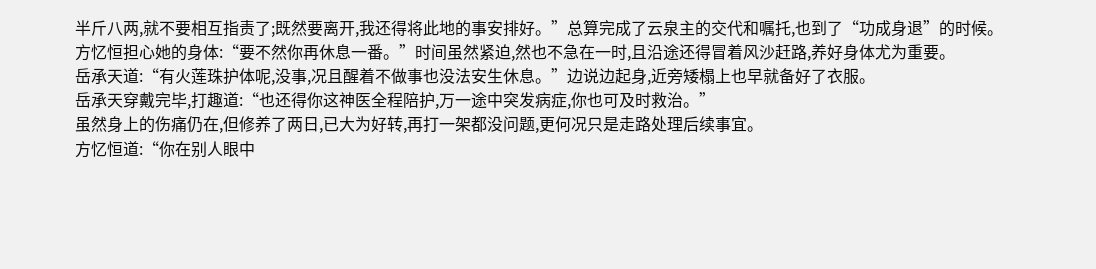半斤八两,就不要相互指责了;既然要离开,我还得将此地的事安排好。”总算完成了云泉主的交代和嘱托,也到了“功成身退”的时候。
方忆恒担心她的身体:“要不然你再休息一番。”时间虽然紧迫,然也不急在一时,且沿途还得冒着风沙赶路,养好身体尤为重要。
岳承天道:“有火莲珠护体呢,没事,况且醒着不做事也没法安生休息。”边说边起身,近旁矮榻上也早就备好了衣服。
岳承天穿戴完毕,打趣道:“也还得你这神医全程陪护,万一途中突发病症,你也可及时救治。”
虽然身上的伤痛仍在,但修养了两日,已大为好转,再打一架都没问题,更何况只是走路处理后续事宜。
方忆恒道:“你在别人眼中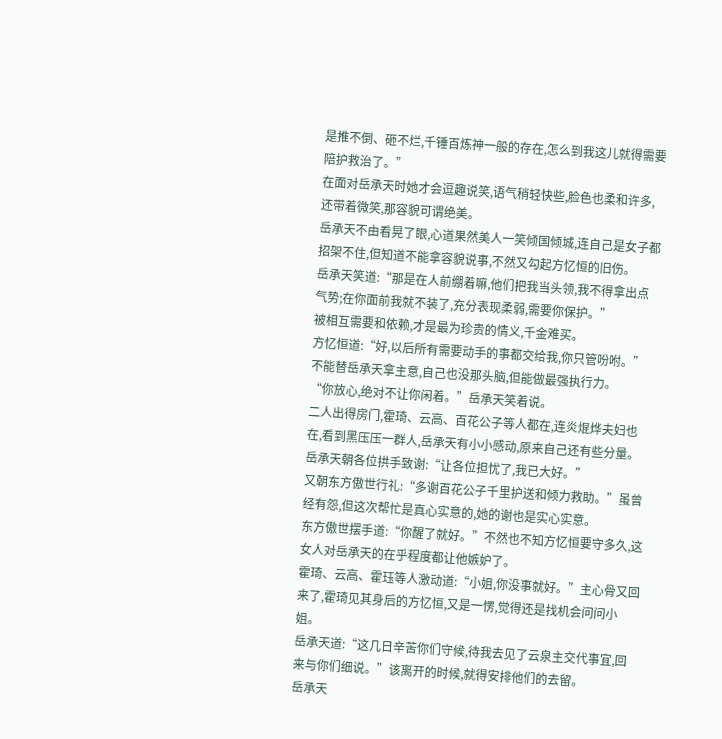是推不倒、砸不烂,千锤百炼神一般的存在,怎么到我这儿就得需要陪护救治了。”
在面对岳承天时她才会逗趣说笑,语气稍轻快些,脸色也柔和许多,还带着微笑,那容貌可谓绝美。
岳承天不由看晃了眼,心道果然美人一笑倾国倾城,连自己是女子都招架不住,但知道不能拿容貌说事,不然又勾起方忆恒的旧伤。
岳承天笑道:“那是在人前绷着嘛,他们把我当头领,我不得拿出点气势;在你面前我就不装了,充分表现柔弱,需要你保护。”
被相互需要和依赖,才是最为珍贵的情义,千金难买。
方忆恒道:“好,以后所有需要动手的事都交给我,你只管吩咐。”不能替岳承天拿主意,自己也没那头脑,但能做最强执行力。
“你放心,绝对不让你闲着。”岳承天笑着说。
二人出得房门,霍琦、云高、百花公子等人都在,连炎焜烨夫妇也在,看到黑压压一群人,岳承天有小小感动,原来自己还有些分量。
岳承天朝各位拱手致谢:“让各位担忧了,我已大好。”
又朝东方傲世行礼:“多谢百花公子千里护送和倾力救助。”虽曾经有怨,但这次帮忙是真心实意的,她的谢也是实心实意。
东方傲世摆手道:“你醒了就好。”不然也不知方忆恒要守多久,这女人对岳承天的在乎程度都让他嫉妒了。
霍琦、云高、霍珏等人激动道:“小姐,你没事就好。”主心骨又回来了,霍琦见其身后的方忆恒,又是一愣,觉得还是找机会问问小姐。
岳承天道:“这几日辛苦你们守候,待我去见了云泉主交代事宜,回来与你们细说。”该离开的时候,就得安排他们的去留。
岳承天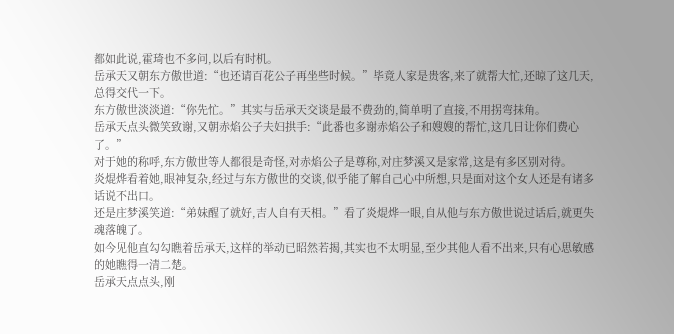都如此说,霍琦也不多问,以后有时机。
岳承天又朝东方傲世道:“也还请百花公子再坐些时候。”毕竟人家是贵客,来了就帮大忙,还晾了这几天,总得交代一下。
东方傲世淡淡道:“你先忙。”其实与岳承天交谈是最不费劲的,简单明了直接,不用拐弯抹角。
岳承天点头微笑致谢,又朝赤焰公子夫妇拱手:“此番也多谢赤焰公子和嫂嫂的帮忙,这几日让你们费心了。”
对于她的称呼,东方傲世等人都很是奇怪,对赤焰公子是尊称,对庄梦溪又是家常,这是有多区别对待。
炎焜烨看着她,眼神复杂,经过与东方傲世的交谈,似乎能了解自己心中所想,只是面对这个女人还是有诸多话说不出口。
还是庄梦溪笑道:“弟妹醒了就好,吉人自有天相。”看了炎焜烨一眼,自从他与东方傲世说过话后,就更失魂落魄了。
如今见他直勾勾瞧着岳承天,这样的举动已昭然若揭,其实也不太明显,至少其他人看不出来,只有心思敏感的她瞧得一清二楚。
岳承天点点头,刚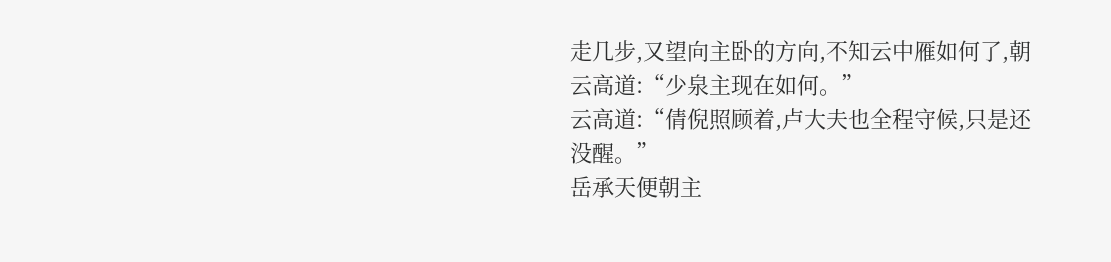走几步,又望向主卧的方向,不知云中雁如何了,朝云高道:“少泉主现在如何。”
云高道:“倩倪照顾着,卢大夫也全程守候,只是还没醒。”
岳承天便朝主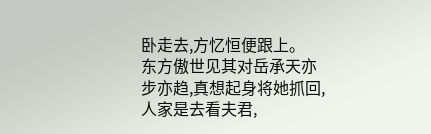卧走去,方忆恒便跟上。
东方傲世见其对岳承天亦步亦趋,真想起身将她抓回,人家是去看夫君,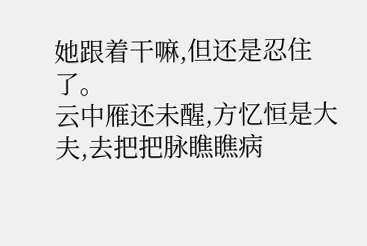她跟着干嘛,但还是忍住了。
云中雁还未醒,方忆恒是大夫,去把把脉瞧瞧病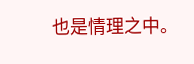也是情理之中。